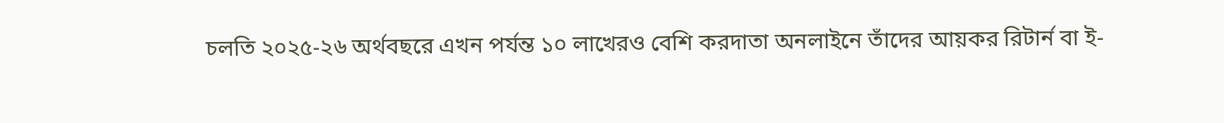চলতি ২০২৫-২৬ অর্থবছরে এখন পর্যন্ত ১০ লাখেরও বেশি করদাতা অনলাইনে তাঁদের আয়কর রিটার্ন বা ই-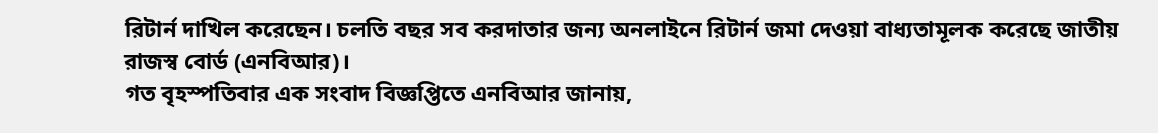রিটার্ন দাখিল করেছেন। চলতি বছর সব করদাতার জন্য অনলাইনে রিটার্ন জমা দেওয়া বাধ্যতামূলক করেছে জাতীয় রাজস্ব বোর্ড (এনবিআর)।
গত বৃহস্পতিবার এক সংবাদ বিজ্ঞপ্তিতে এনবিআর জানায়,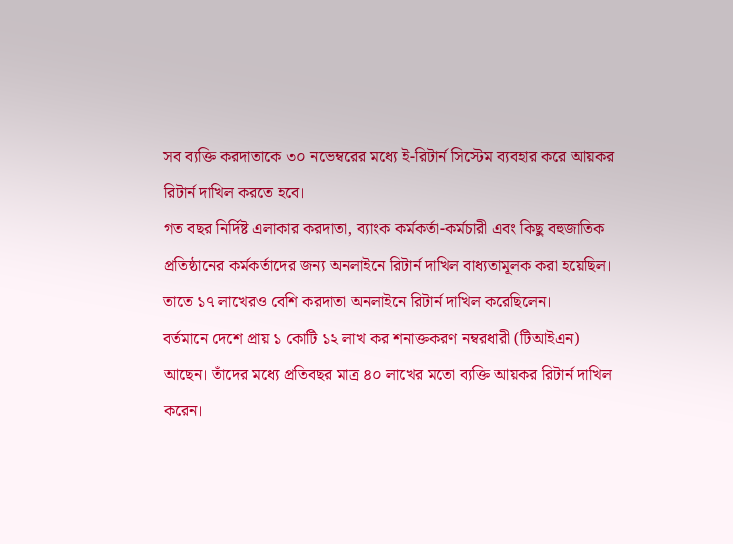সব ব্যক্তি করদাতাকে ৩০ নভেম্বরের মধ্যে ই-রিটার্ন সিস্টেম ব্যবহার করে আয়কর রিটার্ন দাখিল করতে হবে।
গত বছর নির্দিষ্ট এলাকার করদাতা, ব্যাংক কর্মকর্তা-কর্মচারী এবং কিছু বহুজাতিক প্রতিষ্ঠানের কর্মকর্তাদের জন্য অনলাইনে রিটার্ন দাখিল বাধ্যতামূলক করা হয়েছিল। তাতে ১৭ লাখেরও বেশি করদাতা অনলাইনে রিটার্ন দাখিল করেছিলেন।
বর্তমানে দেশে প্রায় ১ কোটি ১২ লাখ কর শনাক্তকরণ নম্বরধারী (টিআইএন) আছেন। তাঁদের মধ্যে প্রতিবছর মাত্র ৪০ লাখের মতো ব্যক্তি আয়কর রিটার্ন দাখিল করেন।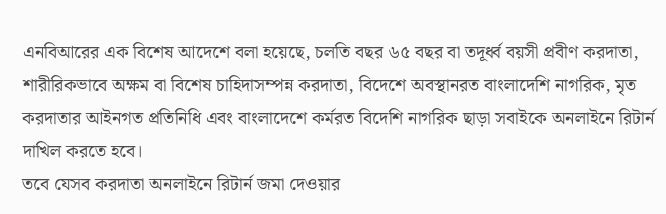এনবিআরের এক বিশেষ আদেশে বলা হয়েছে, চলতি বছর ৬৫ বছর বা তদূর্ধ্ব বয়সী প্রবীণ করদাতা, শারীরিকভাবে অক্ষম বা বিশেষ চাহিদাসম্পন্ন করদাতা, বিদেশে অবস্থানরত বাংলাদেশি নাগরিক, মৃত করদাতার আইনগত প্রতিনিধি এবং বাংলাদেশে কর্মরত বিদেশি নাগরিক ছাড়া সবাইকে অনলাইনে রিটার্ন দাখিল করতে হবে।
তবে যেসব করদাতা অনলাইনে রিটার্ন জমা দেওয়ার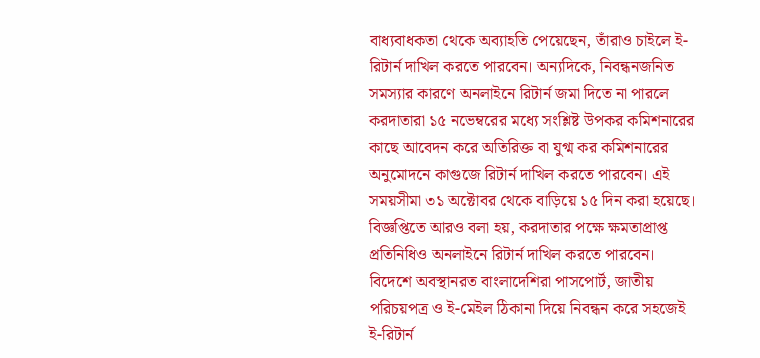বাধ্যবাধকতা থেকে অব্যাহতি পেয়েছেন, তাঁরাও চাইলে ই-রিটার্ন দাখিল করতে পারবেন। অন্যদিকে, নিবন্ধনজনিত সমস্যার কারণে অনলাইনে রিটার্ন জমা দিতে না পারলে করদাতারা ১৫ নভেম্বরের মধ্যে সংশ্লিষ্ট উপকর কমিশনারের কাছে আবেদন করে অতিরিক্ত বা যুগ্ম কর কমিশনারের অনুমোদনে কাগুজে রিটার্ন দাখিল করতে পারবেন। এই সময়সীমা ৩১ অক্টোবর থেকে বাড়িয়ে ১৫ দিন করা হয়েছে।
বিজ্ঞপ্তিতে আরও বলা হয়, করদাতার পক্ষে ক্ষমতাপ্রাপ্ত প্রতিনিধিও অনলাইনে রিটার্ন দাখিল করতে পারবেন। বিদেশে অবস্থানরত বাংলাদেশিরা পাসপোর্ট, জাতীয় পরিচয়পত্র ও ই-মেইল ঠিকানা দিয়ে নিবন্ধন করে সহজেই ই-রিটার্ন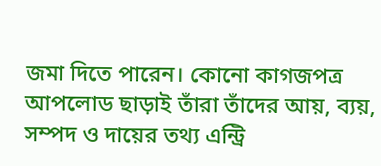জমা দিতে পারেন। কোনো কাগজপত্র আপলোড ছাড়াই তাঁরা তাঁদের আয়, ব্যয়, সম্পদ ও দায়ের তথ্য এন্ট্রি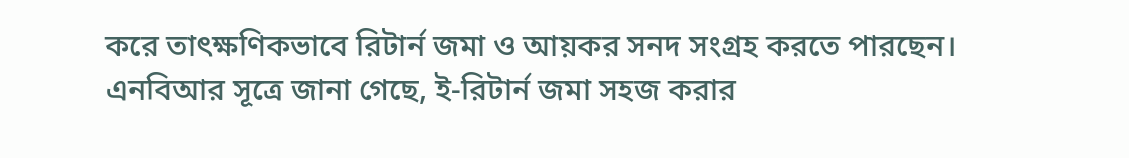করে তাৎক্ষণিকভাবে রিটার্ন জমা ও আয়কর সনদ সংগ্রহ করতে পারছেন।
এনবিআর সূত্রে জানা গেছে, ই-রিটার্ন জমা সহজ করার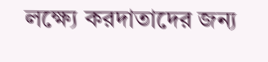লক্ষ্যে করদাতাদের জন্য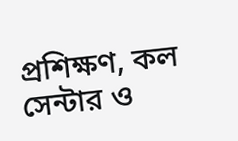প্রশিক্ষণ, কল সেন্টার ও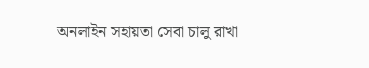অনলাইন সহায়তা সেবা চালু রাখা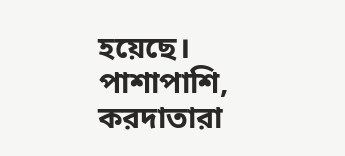হয়েছে। পাশাপাশি, করদাতারা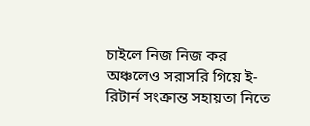চাইলে নিজ নিজ কর অঞ্চলেও সরাসরি গিয়ে ই-রিটার্ন সংক্রান্ত সহায়তা নিতে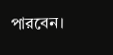পারবেন।